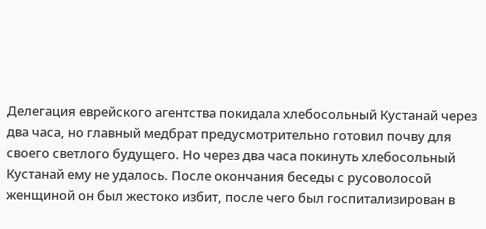Делегация еврейского агентства покидала хлебосольный Кустанай через два часа, но главный медбрат предусмотрительно готовил почву для своего светлого будущего. Но через два часа покинуть хлебосольный Кустанай ему не удалось. После окончания беседы с русоволосой женщиной он был жестоко избит, после чего был госпитализирован в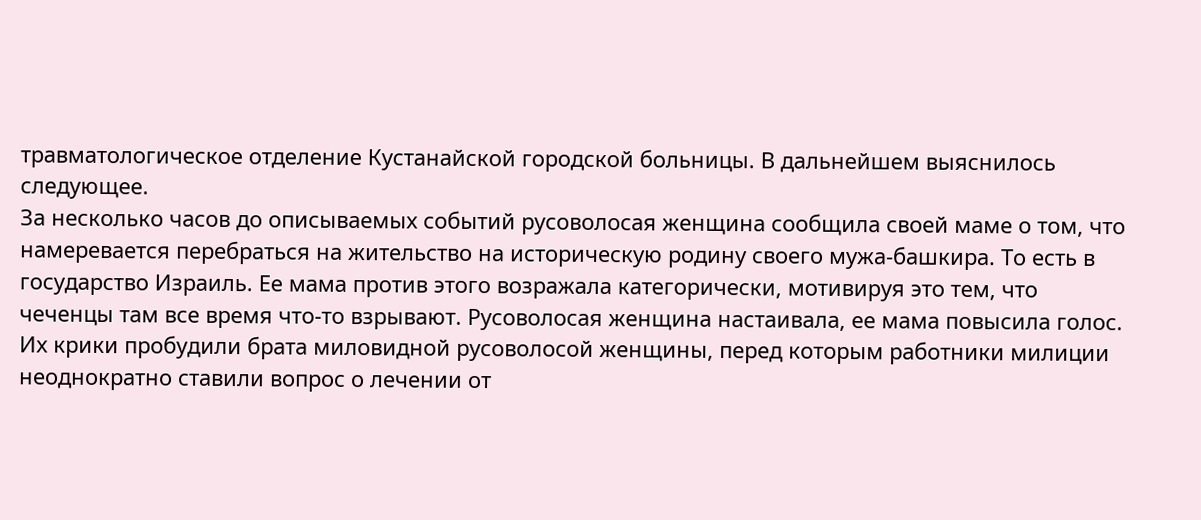травматологическое отделение Кустанайской городской больницы. В дальнейшем выяснилось следующее.
За несколько часов до описываемых событий русоволосая женщина сообщила своей маме о том, что намеревается перебраться на жительство на историческую родину своего мужа-башкира. То есть в государство Израиль. Ее мама против этого возражала категорически, мотивируя это тем, что чеченцы там все время что-то взрывают. Русоволосая женщина настаивала, ее мама повысила голос. Их крики пробудили брата миловидной русоволосой женщины, перед которым работники милиции неоднократно ставили вопрос о лечении от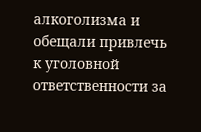алкоголизма и обещали привлечь к уголовной ответственности за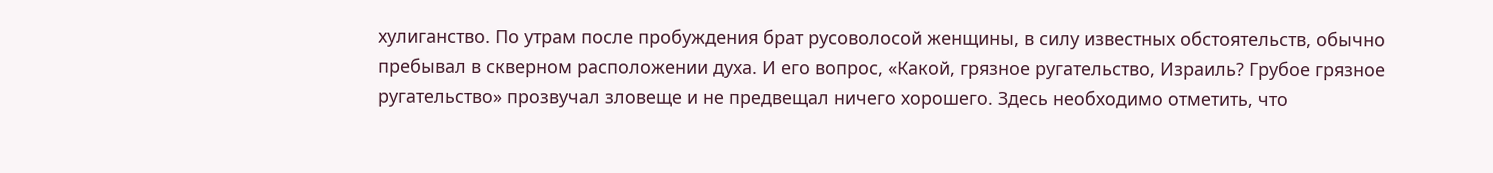хулиганство. По утрам после пробуждения брат русоволосой женщины, в силу известных обстоятельств, обычно пребывал в скверном расположении духа. И его вопрос, «Какой, грязное ругательство, Израиль? Грубое грязное ругательство» прозвучал зловеще и не предвещал ничего хорошего. Здесь необходимо отметить, что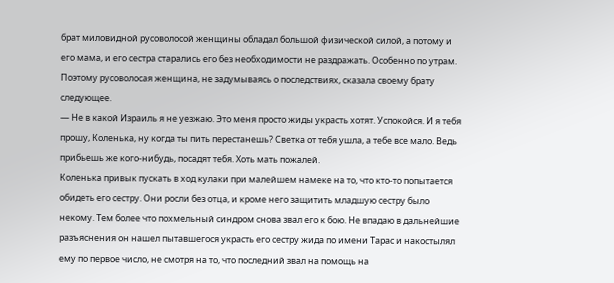брат миловидной русоволосой женщины обладал большой физической силой, а потому и его мама, и его сестра старались его без необходимости не раздражать. Особенно по утрам. Поэтому русоволосая женщина, не задумываясь о последствиях, сказала своему брату следующее.
— Не в какой Израиль я не уезжаю. Это меня просто жиды украсть хотят. Успокойся. И я тебя прошу, Коленька, ну когда ты пить перестанешь? Светка от тебя ушла, а тебе все мало. Ведь прибьешь же кого-нибудь, посадят тебя. Хоть мать пожалей.
Коленька привык пускать в ход кулаки при малейшем намеке на то, что кто-то попытается обидеть его сестру. Они росли без отца, и кроме него защитить младшую сестру было некому. Тем более что похмельный синдром снова звал его к бою. Не впадаю в дальнейшие разъяснения он нашел пытавшегося украсть его сестру жида по имени Тарас и накостылял ему по первое число, не смотря на то, что последний звал на помощь на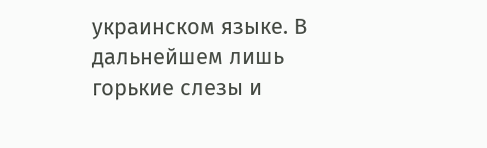украинском языке. В дальнейшем лишь горькие слезы и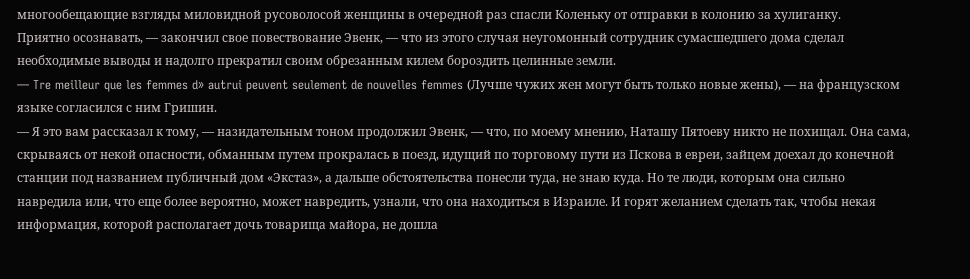многообещающие взгляды миловидной русоволосой женщины в очередной раз спасли Коленьку от отправки в колонию за хулиганку.
Приятно осознавать, — закончил свое повествование Эвенк, — что из этого случая неугомонный сотрудник сумасшедшего дома сделал необходимые выводы и надолго прекратил своим обрезанным килем бороздить целинные земли.
— Tre meilleur que les femmes d» autrui peuvent seulement de nouvelles femmes (Лучше чужих жен могут быть только новые жены), — на французском языке согласился с ним Гришин.
— Я это вам рассказал к тому, — назидательным тоном продолжил Эвенк, — что, по моему мнению, Наташу Пятоеву никто не похищал. Она сама, скрываясь от некой опасности, обманным путем прокралась в поезд, идущий по торговому пути из Пскова в евреи, зайцем доехал до конечной станции под названием публичный дом «Экстаз», а дальше обстоятельства понесли туда, не знаю куда. Но те люди, которым она сильно навредила или, что еще более вероятно, может навредить, узнали, что она находиться в Израиле. И горят желанием сделать так, чтобы некая информация, которой располагает дочь товарища майора, не дошла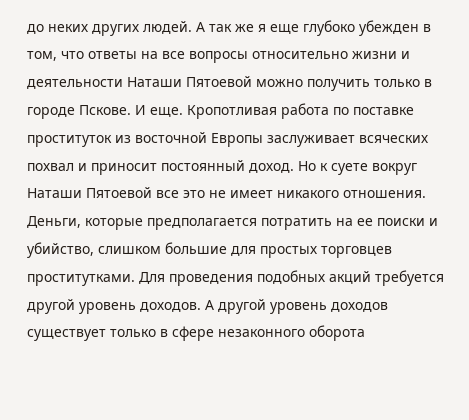до неких других людей. А так же я еще глубоко убежден в том, что ответы на все вопросы относительно жизни и деятельности Наташи Пятоевой можно получить только в городе Пскове. И еще. Кропотливая работа по поставке проституток из восточной Европы заслуживает всяческих похвал и приносит постоянный доход. Но к суете вокруг Наташи Пятоевой все это не имеет никакого отношения. Деньги, которые предполагается потратить на ее поиски и убийство, слишком большие для простых торговцев проститутками. Для проведения подобных акций требуется другой уровень доходов. А другой уровень доходов существует только в сфере незаконного оборота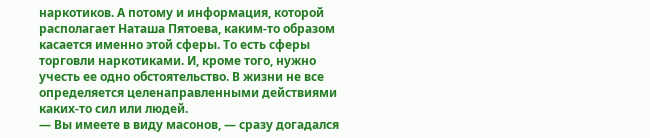наркотиков. А потому и информация, которой располагает Наташа Пятоева, каким-то образом касается именно этой сферы. То есть сферы торговли наркотиками. И, кроме того, нужно учесть ее одно обстоятельство. В жизни не все определяется целенаправленными действиями каких-то сил или людей.
— Вы имеете в виду масонов, — сразу догадался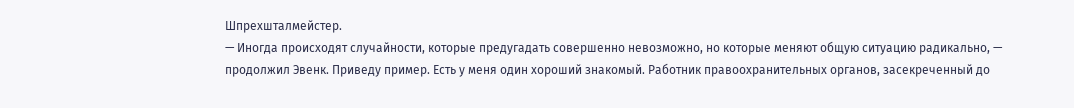Шпрехшталмейстер.
— Иногда происходят случайности, которые предугадать совершенно невозможно, но которые меняют общую ситуацию радикально, — продолжил Эвенк. Приведу пример. Есть у меня один хороший знакомый. Работник правоохранительных органов, засекреченный до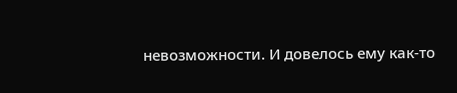невозможности. И довелось ему как-то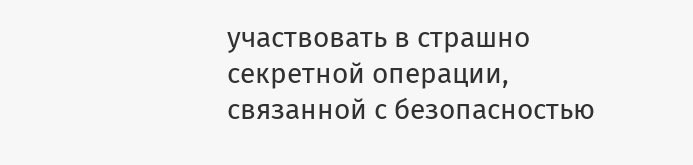участвовать в страшно секретной операции, связанной с безопасностью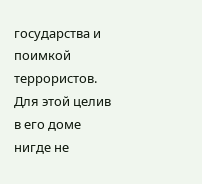государства и поимкой террористов. Для этой целив в его доме нигде не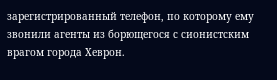зарегистрированный телефон, по которому ему звонили агенты из борющегося с сионистским врагом города Хеврон.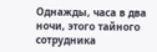Однажды, часа в два ночи, этого тайного сотрудника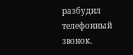разбудил телефонный звонок.